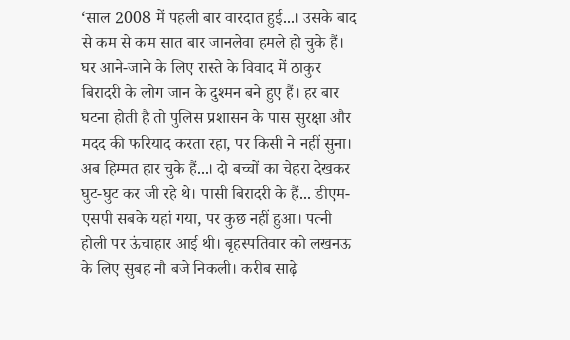‘साल 2008 में पहली बार वारदात हुई...। उसके बाद से कम से कम सात बार जानलेवा हमले हो चुके हैं। घर आने-जाने के लिए रास्ते के विवाद में ठाकुर बिरादरी के लोग जान के दुश्मन बने हुए हैं। हर बार घटना होती है तो पुलिस प्रशासन के पास सुरक्षा और मदद की फरियाद करता रहा, पर किसी ने नहीं सुना। अब हिम्मत हार चुके हैं...। दो बच्चों का चेहरा देखकर घुट-घुट कर जी रहे थे। पासी बिरादरी के हैं... डीएम-एसपी सबके यहां गया, पर कुछ नहीं हुआ। पत्नी होली पर ऊंचाहार आई थी। बृहस्पतिवार को लखनऊ के लिए सुबह नौ बजे निकली। करीब साढ़े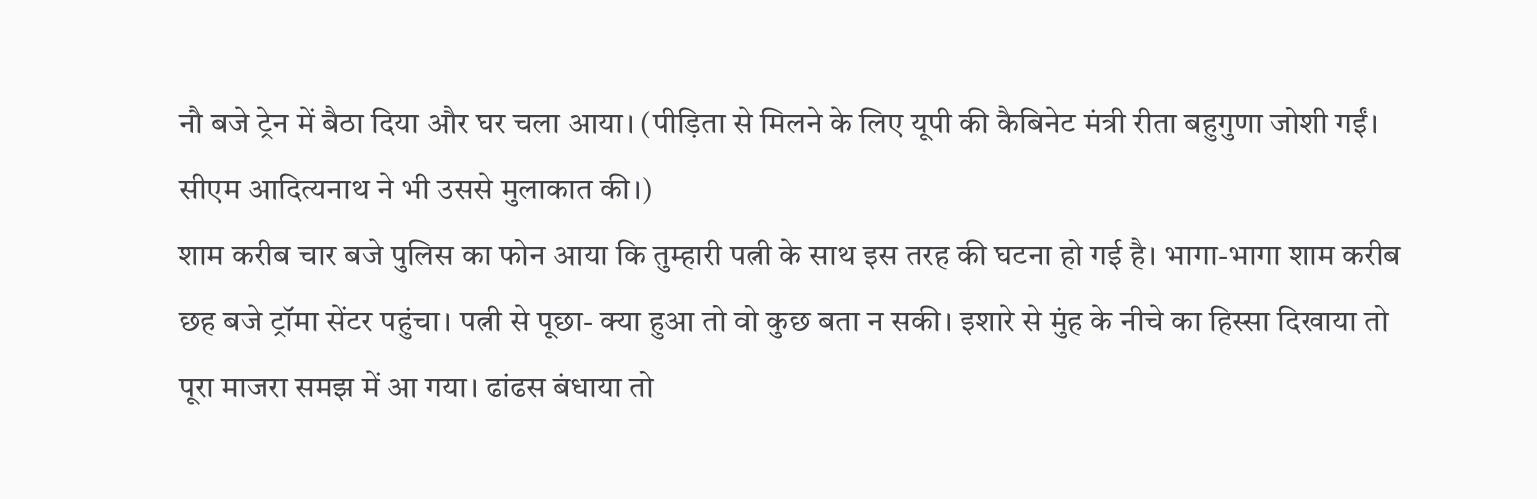नौ बजे ट्रेन में बैठा दिया और घर चला आया। (पीड़िता से मिलने के लिए यूपी की कैबिनेट मंत्री रीता बहुगुणा जोशी गईं। सीएम आदित्यनाथ ने भी उससे मुलाकात की।)
शाम करीब चार बजे पुलिस का फोन आया कि तुम्हारी पत्नी के साथ इस तरह की घटना हो गई है। भागा-भागा शाम करीब छह बजे ट्रॉमा सेंटर पहुंचा। पत्नी से पूछा- क्या हुआ तो वो कुछ बता न सकी। इशारे से मुंह के नीचे का हिस्सा दिखाया तो पूरा माजरा समझ में आ गया। ढांढस बंधाया तो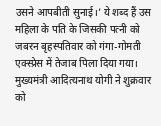उसने आपबीती सुनाई।’ ये शब्द हैं उस महिला के पति के जिसकी पत्नी को जबरन बृहस्पतिवार को गंगा-गोमती एक्स्प्रेस में तेजाब पिला दिया गया।
मुख्यमंत्री आदित्यनाथ योगी ने शुक्रवार को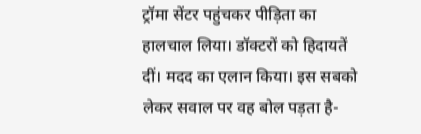ट्रॉमा सेंटर पहुंचकर पीड़िता का हालचाल लिया। डॉक्टरों को हिदायतें दीं। मदद का एलान किया। इस सबको लेकर सवाल पर वह बोल पड़ता है-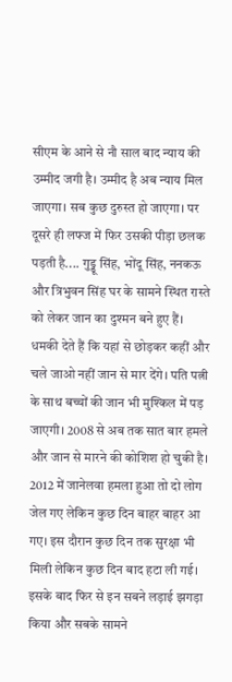सीएम के आने से नौ साल बाद न्याय की उम्मीद जगी है। उम्मीद है अब न्याय मिल जाएगा। सब कुछ दुरुस्त हो जाएगा। पर दूसरे ही लफ्ज में फिर उसकी पीड़ा छलक पड़ती है.... गुड्डू सिंह, भोंदू सिंह, ननकऊ और त्रिभुवन सिंह घर के सामने स्थित रास्ते को लेकर जान का दुश्मन बने हुए हैं।
धमकी देते हैं कि यहां से छोड़कर कहीं और चले जाओ नहीं जान से मार देंगे। पति पत्नी के साथ बच्चों की जान भी मुश्किल में पड़ जाएगी। 2008 से अब तक सात बार हमले और जान से मारने की कोशिश हो चुकी है। 2012 में जानेलवा हमला हुआ तो दो लोग जेल गए लेकिन कुछ दिन बाहर बाहर आ गए। इस दौरान कुछ दिन तक सुरक्षा भी मिली लेकिन कुछ दिन बाद हटा ली गई।
इसके बाद फिर से इन सबने लड़ाई झगड़ा किया और सबके सामने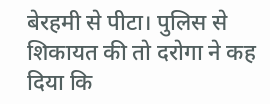बेरहमी से पीटा। पुलिस से शिकायत की तो दरोगा ने कह दिया कि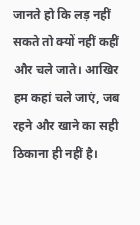जानते हो कि लड़ नहीं सकते तो क्यों नहीं कहीं और चले जाते। आखिर हम कहां चले जाएं, जब रहने और खाने का सही ठिकाना ही नहीं है।